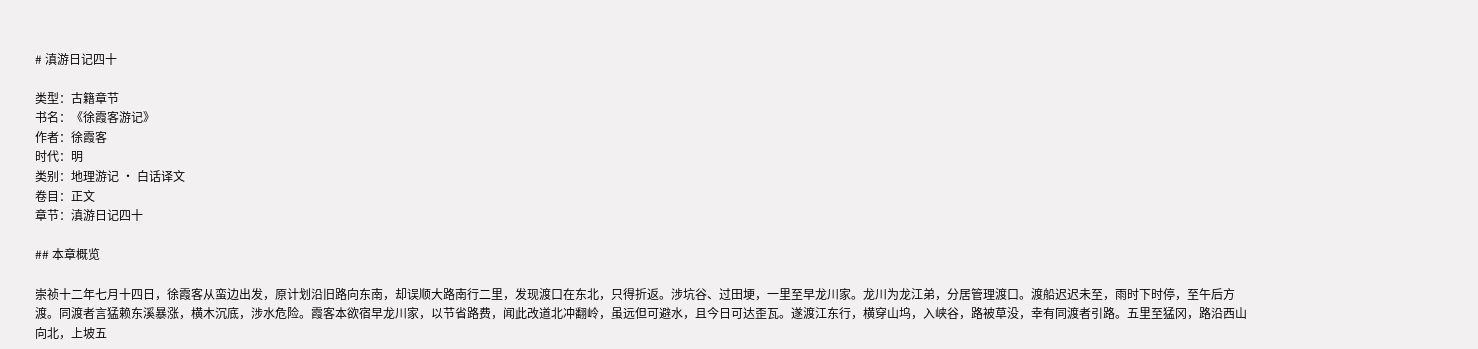# 滇游日记四十

类型：古籍章节
书名：《徐霞客游记》
作者：徐霞客
时代：明
类别：地理游记 · 白话译文
卷目：正文
章节：滇游日记四十

## 本章概览

崇祯十二年七月十四日，徐霞客从蛮边出发，原计划沿旧路向东南，却误顺大路南行二里，发现渡口在东北，只得折返。涉坑谷、过田埂，一里至早龙川家。龙川为龙江弟，分居管理渡口。渡船迟迟未至，雨时下时停，至午后方渡。同渡者言猛赖东溪暴涨，横木沉底，涉水危险。霞客本欲宿早龙川家，以节省路费，闻此改道北冲翻岭，虽远但可避水，且今日可达歪瓦。遂渡江东行，横穿山坞，入峡谷，路被草没，幸有同渡者引路。五里至猛冈，路沿西山向北，上坡五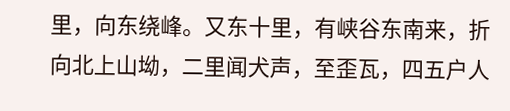里，向东绕峰。又东十里，有峡谷东南来，折向北上山坳，二里闻犬声，至歪瓦，四五户人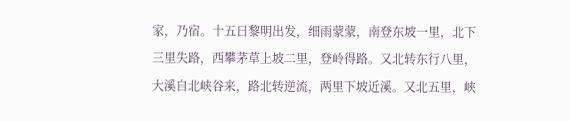家，乃宿。十五日黎明出发，细雨蒙蒙，南登东坡一里，北下三里失路，西攀茅草上坡二里，登岭得路。又北转东行八里，大溪自北峡谷来，路北转逆流，两里下坡近溪。又北五里，峡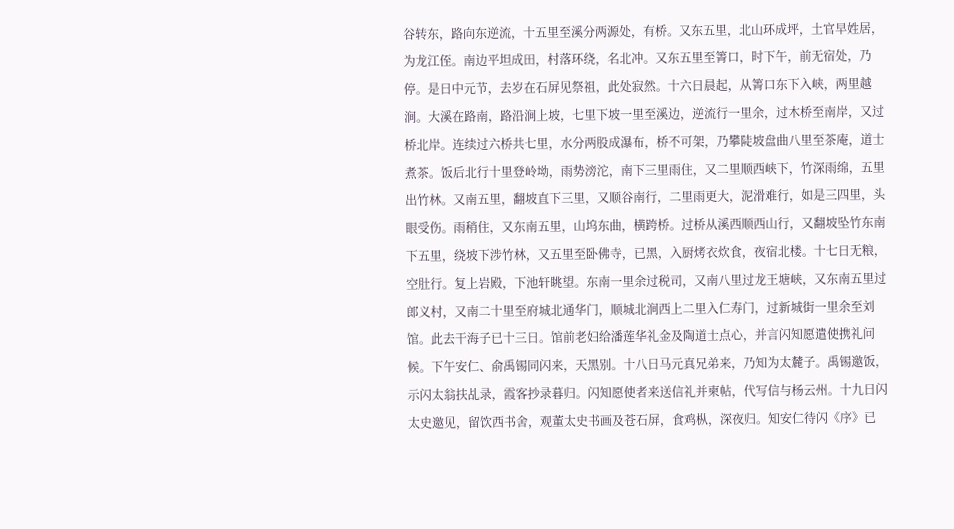谷转东，路向东逆流，十五里至溪分两源处，有桥。又东五里，北山环成坪，土官早姓居，为龙江侄。南边平坦成田，村落环绕，名北冲。又东五里至箐口，时下午，前无宿处，乃停。是日中元节，去岁在石屏见祭祖，此处寂然。十六日晨起，从箐口东下入峡，两里越涧。大溪在路南，路沿涧上坡，七里下坡一里至溪边，逆流行一里余，过木桥至南岸，又过桥北岸。连续过六桥共七里，水分两股成瀑布，桥不可架，乃攀陡坡盘曲八里至茶庵，道士煮茶。饭后北行十里登岭坳，雨势滂沱，南下三里雨住，又二里顺西峡下，竹深雨绵，五里出竹林。又南五里，翻坡直下三里，又顺谷南行，二里雨更大，泥滑难行，如是三四里，头眼受伤。雨稍住，又东南五里，山坞东曲，横跨桥。过桥从溪西顺西山行，又翻坡坠竹东南下五里，绕坡下涉竹林，又五里至卧佛寺，已黑，入厨烤衣炊食，夜宿北楼。十七日无粮，空肚行。复上岩殿，下池轩眺望。东南一里余过税司，又南八里过龙王塘峡，又东南五里过郎义村，又南二十里至府城北通华门，顺城北涧西上二里入仁寿门，过新城街一里余至刘馆。此去干海子已十三日。馆前老妇给潘莲华礼金及陶道士点心，并言闪知愿遣使携礼问候。下午安仁、俞禹锡同闪来，天黑别。十八日马元真兄弟来，乃知为太麓子。禹锡邀饭，示闪太翁扶乩录，霞客抄录暮归。闪知愿使者来送信礼并柬帖，代写信与杨云州。十九日闪太史邀见，留饮西书舍，观董太史书画及苍石屏，食鸡枞，深夜归。知安仁待闪《序》已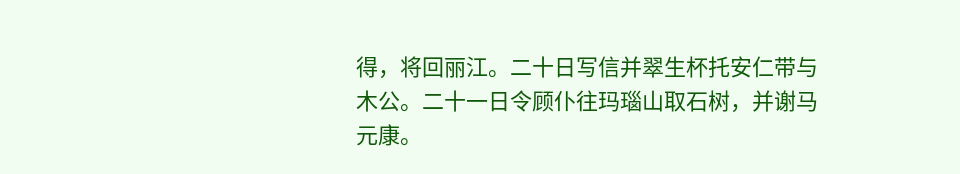得，将回丽江。二十日写信并翠生杯托安仁带与木公。二十一日令顾仆往玛瑙山取石树，并谢马元康。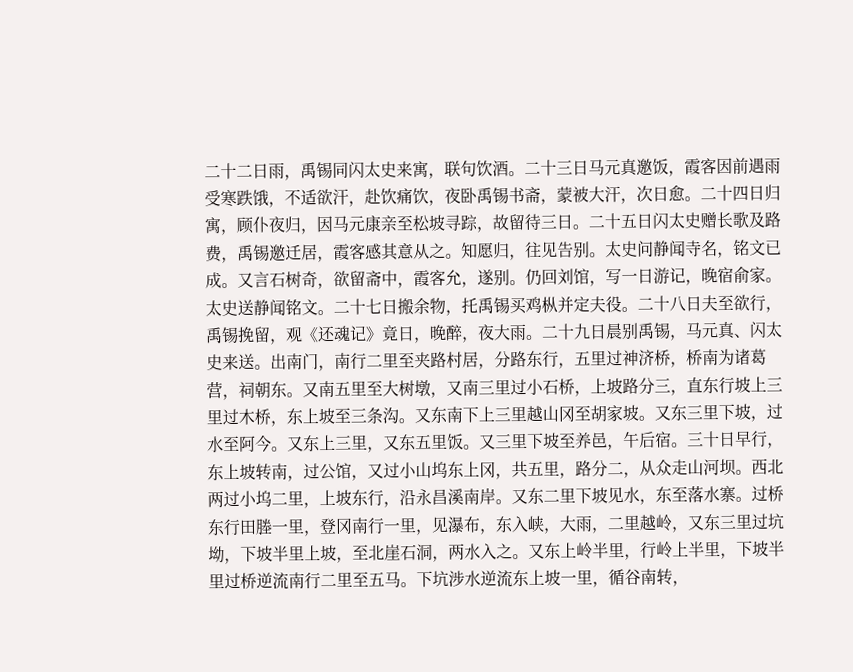二十二日雨，禹锡同闪太史来寓，联句饮酒。二十三日马元真邀饭，霞客因前遇雨受寒跌饿，不适欲汗，赴饮痛饮，夜卧禹锡书斋，蒙被大汗，次日愈。二十四日归寓，顾仆夜归，因马元康亲至松坡寻踪，故留待三日。二十五日闪太史赠长歌及路费，禹锡邀迁居，霞客感其意从之。知愿归，往见告别。太史问静闻寺名，铭文已成。又言石树奇，欲留斋中，霞客允，遂别。仍回刘馆，写一日游记，晚宿俞家。太史送静闻铭文。二十七日搬余物，托禹锡买鸡枞并定夫役。二十八日夫至欲行，禹锡挽留，观《还魂记》竟日，晚醉，夜大雨。二十九日晨别禹锡，马元真、闪太史来送。出南门，南行二里至夹路村居，分路东行，五里过神济桥，桥南为诸葛营，祠朝东。又南五里至大树墩，又南三里过小石桥，上坡路分三，直东行坡上三里过木桥，东上坡至三条沟。又东南下上三里越山冈至胡家坡。又东三里下坡，过水至阿今。又东上三里，又东五里饭。又三里下坡至养邑，午后宿。三十日早行，东上坡转南，过公馆，又过小山坞东上冈，共五里，路分二，从众走山河坝。西北两过小坞二里，上坡东行，沿永昌溪南岸。又东二里下坡见水，东至落水寨。过桥东行田塍一里，登冈南行一里，见瀑布，东入峡，大雨，二里越岭，又东三里过坑坳，下坡半里上坡，至北崖石洞，两水入之。又东上岭半里，行岭上半里，下坡半里过桥逆流南行二里至五马。下坑涉水逆流东上坡一里，循谷南转，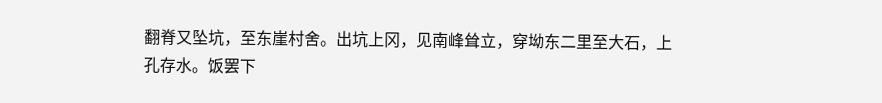翻脊又坠坑，至东崖村舍。出坑上冈，见南峰耸立，穿坳东二里至大石，上孔存水。饭罢下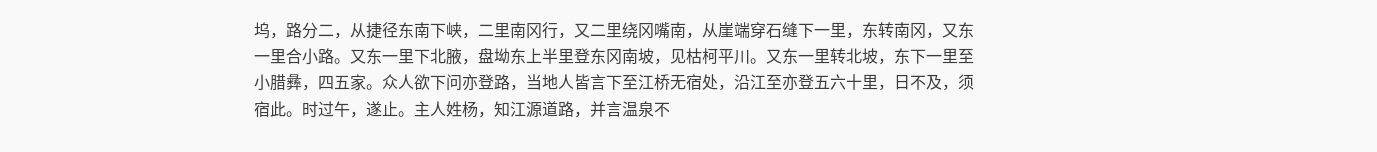坞，路分二，从捷径东南下峡，二里南冈行，又二里绕冈嘴南，从崖端穿石缝下一里，东转南冈，又东一里合小路。又东一里下北腋，盘坳东上半里登东冈南坡，见枯柯平川。又东一里转北坡，东下一里至小腊彝，四五家。众人欲下问亦登路，当地人皆言下至江桥无宿处，沿江至亦登五六十里，日不及，须宿此。时过午，遂止。主人姓杨，知江源道路，并言温泉不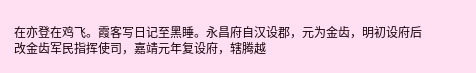在亦登在鸡飞。霞客写日记至黑睡。永昌府自汉设郡，元为金齿，明初设府后改金齿军民指挥使司，嘉靖元年复设府，辖腾越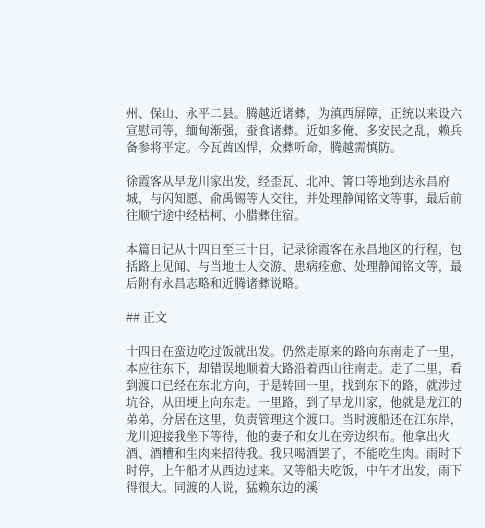州、保山、永平二县。腾越近诸彝，为滇西屏障，正统以来设六宣慰司等，缅甸渐强，蚕食诸彝。近如多俺、多安民之乱，赖兵备参将平定。今瓦酋凶悍，众彝听命，腾越需慎防。

徐霞客从早龙川家出发，经歪瓦、北冲、箐口等地到达永昌府城，与闪知愿、俞禹锡等人交往，并处理静闻铭文等事，最后前往顺宁途中经枯柯、小腊彝住宿。

本篇日记从十四日至三十日，记录徐霞客在永昌地区的行程，包括路上见闻、与当地士人交游、患病痊愈、处理静闻铭文等，最后附有永昌志略和近腾诸彝说略。

## 正文

十四日在蛮边吃过饭就出发。仍然走原来的路向东南走了一里，本应往东下，却错误地顺着大路沿着西山往南走。走了二里，看到渡口已经在东北方向，于是转回一里，找到东下的路，就涉过坑谷，从田埂上向东走。一里路，到了早龙川家，他就是龙江的弟弟，分居在这里，负责管理这个渡口。当时渡船还在江东岸，龙川迎接我坐下等待，他的妻子和女儿在旁边织布。他拿出火酒、酒糟和生肉来招待我。我只喝酒罢了，不能吃生肉。雨时下时停，上午船才从西边过来。又等船夫吃饭，中午才出发，雨下得很大。同渡的人说，猛赖东边的溪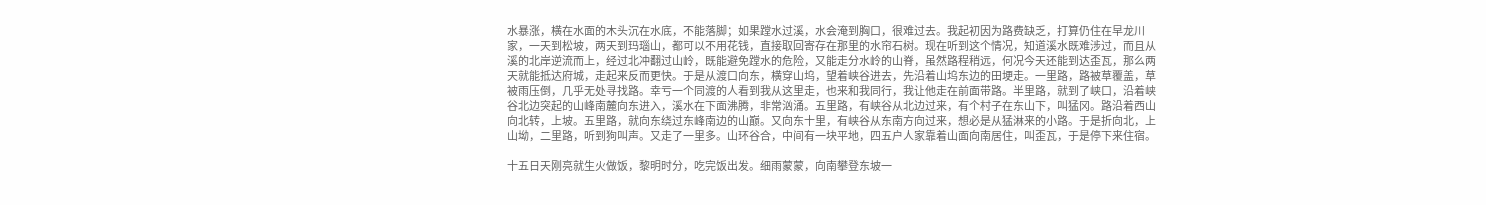水暴涨，横在水面的木头沉在水底，不能落脚；如果蹚水过溪，水会淹到胸口，很难过去。我起初因为路费缺乏，打算仍住在早龙川家，一天到松坡，两天到玛瑙山，都可以不用花钱，直接取回寄存在那里的水帘石树。现在听到这个情况，知道溪水既难涉过，而且从溪的北岸逆流而上，经过北冲翻过山岭，既能避免蹚水的危险，又能走分水岭的山脊，虽然路程稍远，何况今天还能到达歪瓦，那么两天就能抵达府城，走起来反而更快。于是从渡口向东，横穿山坞，望着峡谷进去，先沿着山坞东边的田埂走。一里路，路被草覆盖，草被雨压倒，几乎无处寻找路。幸亏一个同渡的人看到我从这里走，也来和我同行，我让他走在前面带路。半里路，就到了峡口，沿着峡谷北边突起的山峰南麓向东进入，溪水在下面沸腾，非常汹涌。五里路，有峡谷从北边过来，有个村子在东山下，叫猛冈。路沿着西山向北转，上坡。五里路，就向东绕过东峰南边的山巅。又向东十里，有峡谷从东南方向过来，想必是从猛淋来的小路。于是折向北，上山坳，二里路，听到狗叫声。又走了一里多。山环谷合，中间有一块平地，四五户人家靠着山面向南居住，叫歪瓦，于是停下来住宿。

十五日天刚亮就生火做饭，黎明时分，吃完饭出发。细雨蒙蒙，向南攀登东坡一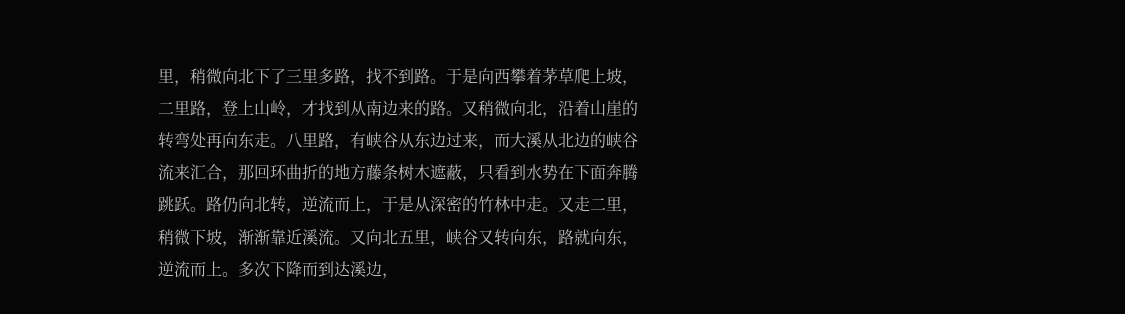里，稍微向北下了三里多路，找不到路。于是向西攀着茅草爬上坡，二里路，登上山岭，才找到从南边来的路。又稍微向北，沿着山崖的转弯处再向东走。八里路，有峡谷从东边过来，而大溪从北边的峡谷流来汇合，那回环曲折的地方藤条树木遮蔽，只看到水势在下面奔腾跳跃。路仍向北转，逆流而上，于是从深密的竹林中走。又走二里，稍微下坡，渐渐靠近溪流。又向北五里，峡谷又转向东，路就向东，逆流而上。多次下降而到达溪边，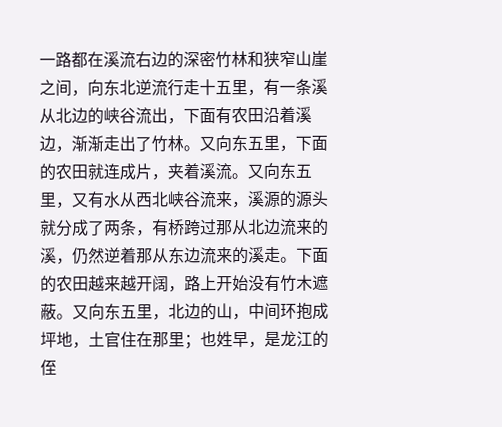一路都在溪流右边的深密竹林和狭窄山崖之间，向东北逆流行走十五里，有一条溪从北边的峡谷流出，下面有农田沿着溪边，渐渐走出了竹林。又向东五里，下面的农田就连成片，夹着溪流。又向东五里，又有水从西北峡谷流来，溪源的源头就分成了两条，有桥跨过那从北边流来的溪，仍然逆着那从东边流来的溪走。下面的农田越来越开阔，路上开始没有竹木遮蔽。又向东五里，北边的山，中间环抱成坪地，土官住在那里；也姓早，是龙江的侄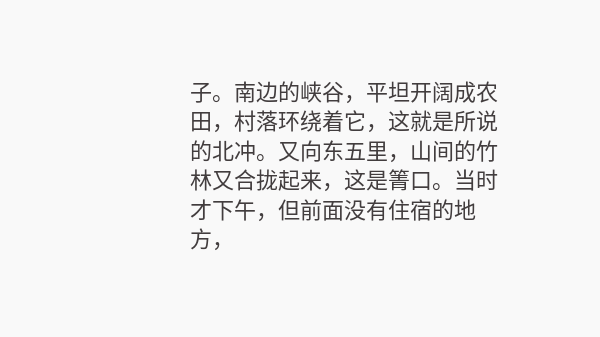子。南边的峡谷，平坦开阔成农田，村落环绕着它，这就是所说的北冲。又向东五里，山间的竹林又合拢起来，这是箐口。当时才下午，但前面没有住宿的地方，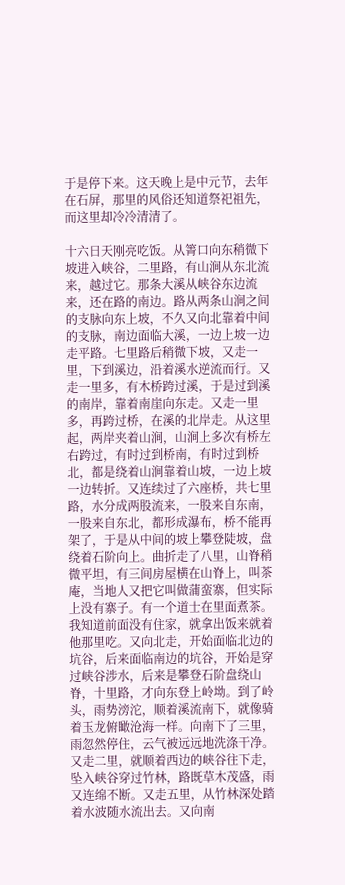于是停下来。这天晚上是中元节，去年在石屏，那里的风俗还知道祭祀祖先，而这里却冷冷清清了。

十六日天刚亮吃饭。从箐口向东稍微下坡进入峡谷，二里路，有山涧从东北流来，越过它。那条大溪从峡谷东边流来，还在路的南边。路从两条山涧之间的支脉向东上坡，不久又向北靠着中间的支脉，南边面临大溪，一边上坡一边走平路。七里路后稍微下坡，又走一里，下到溪边，沿着溪水逆流而行。又走一里多，有木桥跨过溪，于是过到溪的南岸，靠着南崖向东走。又走一里多，再跨过桥，在溪的北岸走。从这里起，两岸夹着山涧，山涧上多次有桥左右跨过，有时过到桥南，有时过到桥北，都是绕着山涧靠着山坡，一边上坡一边转折。又连续过了六座桥，共七里路，水分成两股流来，一股来自东南，一股来自东北，都形成瀑布，桥不能再架了，于是从中间的坡上攀登陡坡，盘绕着石阶向上。曲折走了八里，山脊稍微平坦，有三间房屋横在山脊上，叫茶庵，当地人又把它叫做蒲蛮寨，但实际上没有寨子。有一个道士在里面煮茶。我知道前面没有住家，就拿出饭来就着他那里吃。又向北走，开始面临北边的坑谷，后来面临南边的坑谷，开始是穿过峡谷涉水，后来是攀登石阶盘绕山脊，十里路，才向东登上岭坳。到了岭头，雨势滂沱，顺着溪流南下，就像骑着玉龙俯瞰沧海一样。向南下了三里，雨忽然停住，云气被远远地洗涤干净。又走二里，就顺着西边的峡谷往下走，坠入峡谷穿过竹林，路既草木茂盛，雨又连绵不断。又走五里，从竹林深处踏着水波随水流出去。又向南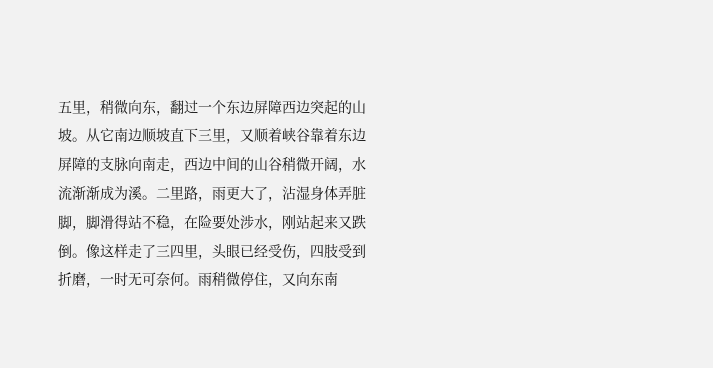五里，稍微向东，翻过一个东边屏障西边突起的山坡。从它南边顺坡直下三里，又顺着峡谷靠着东边屏障的支脉向南走，西边中间的山谷稍微开阔，水流渐渐成为溪。二里路，雨更大了，沾湿身体弄脏脚，脚滑得站不稳，在险要处涉水，刚站起来又跌倒。像这样走了三四里，头眼已经受伤，四肢受到折磨，一时无可奈何。雨稍微停住，又向东南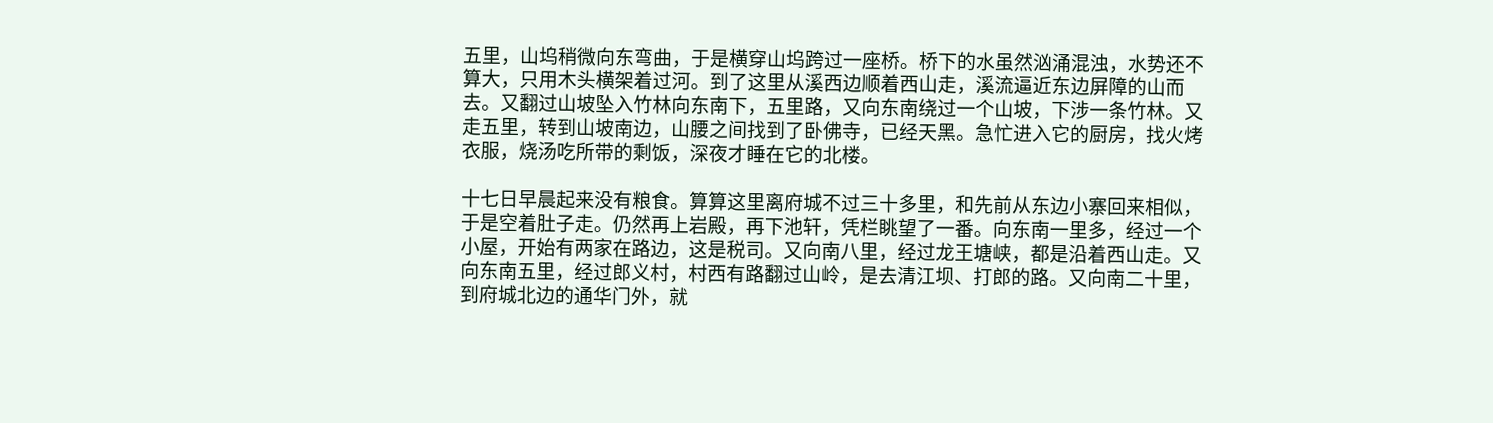五里，山坞稍微向东弯曲，于是横穿山坞跨过一座桥。桥下的水虽然汹涌混浊，水势还不算大，只用木头横架着过河。到了这里从溪西边顺着西山走，溪流逼近东边屏障的山而去。又翻过山坡坠入竹林向东南下，五里路，又向东南绕过一个山坡，下涉一条竹林。又走五里，转到山坡南边，山腰之间找到了卧佛寺，已经天黑。急忙进入它的厨房，找火烤衣服，烧汤吃所带的剩饭，深夜才睡在它的北楼。

十七日早晨起来没有粮食。算算这里离府城不过三十多里，和先前从东边小寨回来相似，于是空着肚子走。仍然再上岩殿，再下池轩，凭栏眺望了一番。向东南一里多，经过一个小屋，开始有两家在路边，这是税司。又向南八里，经过龙王塘峡，都是沿着西山走。又向东南五里，经过郎义村，村西有路翻过山岭，是去清江坝、打郎的路。又向南二十里，到府城北边的通华门外，就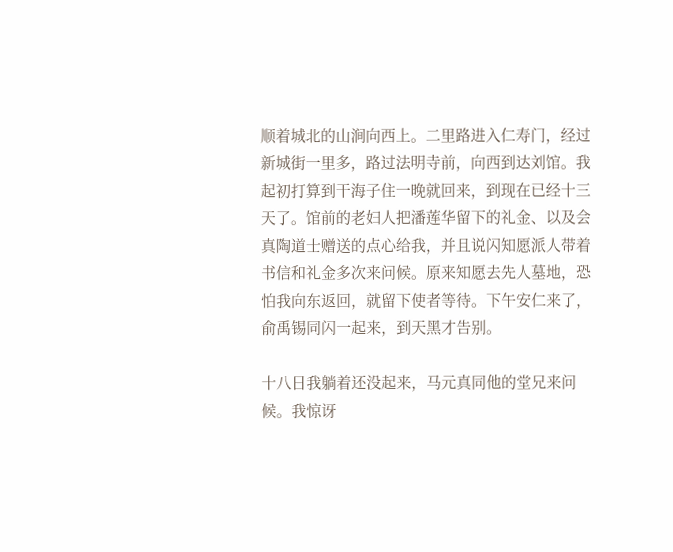顺着城北的山涧向西上。二里路进入仁寿门，经过新城街一里多，路过法明寺前，向西到达刘馆。我起初打算到干海子住一晚就回来，到现在已经十三天了。馆前的老妇人把潘莲华留下的礼金、以及会真陶道士赠送的点心给我，并且说闪知愿派人带着书信和礼金多次来问候。原来知愿去先人墓地，恐怕我向东返回，就留下使者等待。下午安仁来了，俞禹锡同闪一起来，到天黑才告别。

十八日我躺着还没起来，马元真同他的堂兄来问候。我惊讶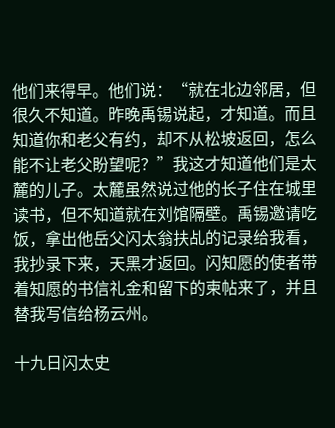他们来得早。他们说：“就在北边邻居，但很久不知道。昨晚禹锡说起，才知道。而且知道你和老父有约，却不从松坡返回，怎么能不让老父盼望呢？”我这才知道他们是太麓的儿子。太麓虽然说过他的长子住在城里读书，但不知道就在刘馆隔壁。禹锡邀请吃饭，拿出他岳父闪太翁扶乩的记录给我看，我抄录下来，天黑才返回。闪知愿的使者带着知愿的书信礼金和留下的柬帖来了，并且替我写信给杨云州。

十九日闪太史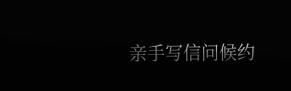亲手写信问候约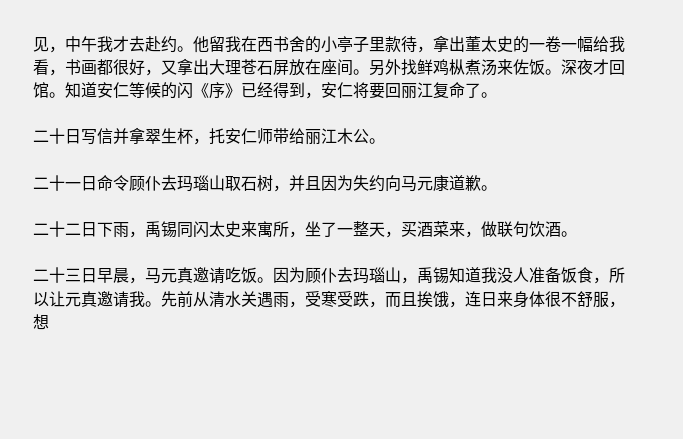见，中午我才去赴约。他留我在西书舍的小亭子里款待，拿出董太史的一卷一幅给我看，书画都很好，又拿出大理苍石屏放在座间。另外找鲜鸡枞煮汤来佐饭。深夜才回馆。知道安仁等候的闪《序》已经得到，安仁将要回丽江复命了。

二十日写信并拿翠生杯，托安仁师带给丽江木公。

二十一日命令顾仆去玛瑙山取石树，并且因为失约向马元康道歉。

二十二日下雨，禹锡同闪太史来寓所，坐了一整天，买酒菜来，做联句饮酒。

二十三日早晨，马元真邀请吃饭。因为顾仆去玛瑙山，禹锡知道我没人准备饭食，所以让元真邀请我。先前从清水关遇雨，受寒受跌，而且挨饿，连日来身体很不舒服，想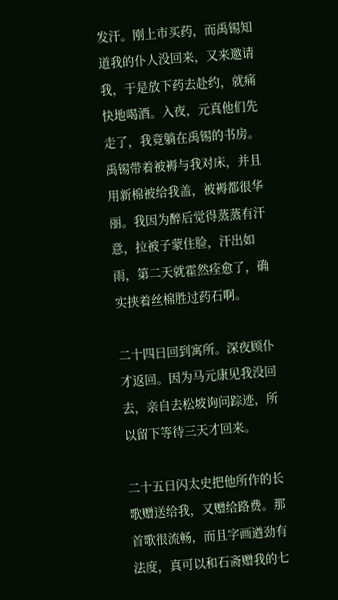发汗。刚上市买药，而禹锡知道我的仆人没回来，又来邀请我，于是放下药去赴约，就痛快地喝酒。入夜，元真他们先走了，我竟躺在禹锡的书房。禹锡带着被褥与我对床，并且用新棉被给我盖，被褥都很华丽。我因为醉后觉得蒸蒸有汗意，拉被子蒙住脸，汗出如雨，第二天就霍然痊愈了，确实挟着丝棉胜过药石啊。

二十四日回到寓所。深夜顾仆才返回。因为马元康见我没回去，亲自去松坡询问踪迹，所以留下等待三天才回来。

二十五日闪太史把他所作的长歌赠送给我，又赠给路费。那首歌很流畅，而且字画遒劲有法度，真可以和石斋赠我的七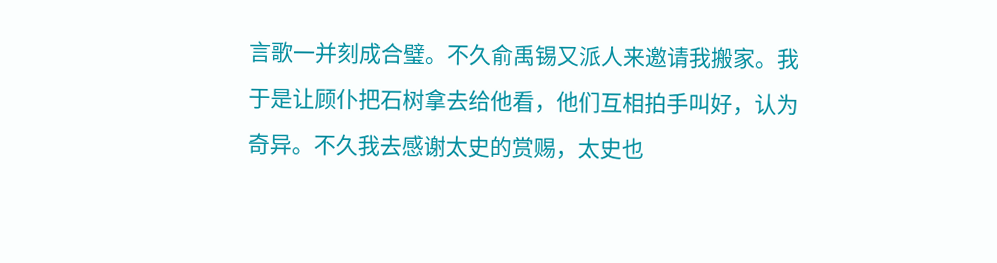言歌一并刻成合璧。不久俞禹锡又派人来邀请我搬家。我于是让顾仆把石树拿去给他看，他们互相拍手叫好，认为奇异。不久我去感谢太史的赏赐，太史也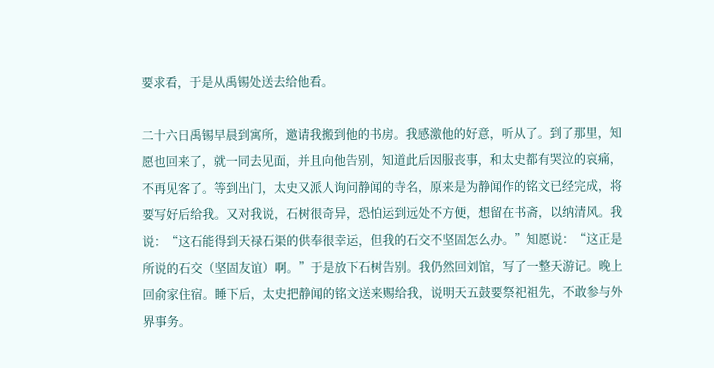要求看，于是从禹锡处送去给他看。

二十六日禹锡早晨到寓所，邀请我搬到他的书房。我感激他的好意，听从了。到了那里，知愿也回来了，就一同去见面，并且向他告别，知道此后因服丧事，和太史都有哭泣的哀痛，不再见客了。等到出门，太史又派人询问静闻的寺名，原来是为静闻作的铭文已经完成，将要写好后给我。又对我说，石树很奇异，恐怕运到远处不方便，想留在书斋，以纳清风。我说：“这石能得到天禄石渠的供奉很幸运，但我的石交不坚固怎么办。”知愿说：“这正是所说的石交（坚固友谊）啊。”于是放下石树告别。我仍然回刘馆，写了一整天游记。晚上回俞家住宿。睡下后，太史把静闻的铭文送来赐给我，说明天五鼓要祭祀祖先，不敢参与外界事务。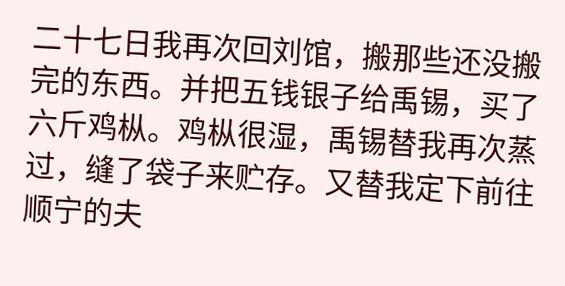二十七日我再次回刘馆，搬那些还没搬完的东西。并把五钱银子给禹锡，买了六斤鸡枞。鸡枞很湿，禹锡替我再次蒸过，缝了袋子来贮存。又替我定下前往顺宁的夫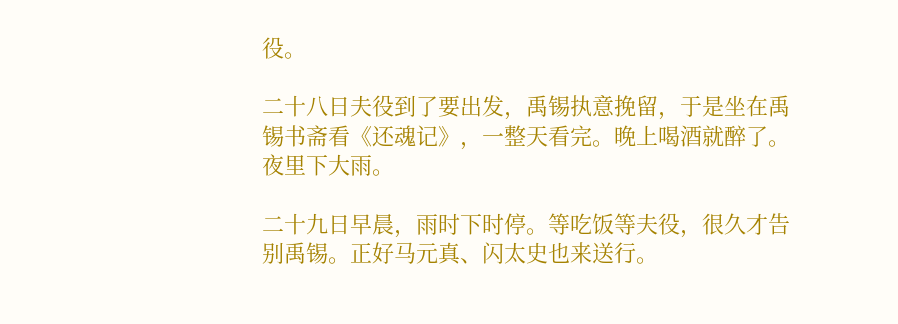役。

二十八日夫役到了要出发，禹锡执意挽留，于是坐在禹锡书斋看《还魂记》，一整天看完。晚上喝酒就醉了。夜里下大雨。

二十九日早晨，雨时下时停。等吃饭等夫役，很久才告别禹锡。正好马元真、闪太史也来送行。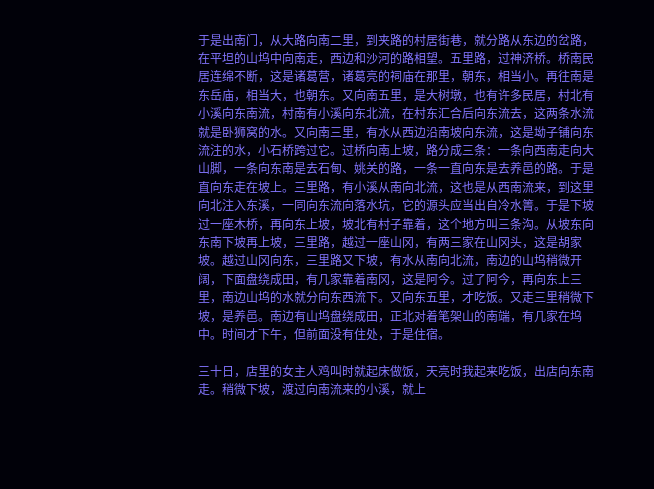于是出南门，从大路向南二里，到夹路的村居街巷，就分路从东边的岔路，在平坦的山坞中向南走，西边和沙河的路相望。五里路，过神济桥。桥南民居连绵不断，这是诸葛营，诸葛亮的祠庙在那里，朝东，相当小。再往南是东岳庙，相当大，也朝东。又向南五里，是大树墩，也有许多民居，村北有小溪向东南流，村南有小溪向东北流，在村东汇合后向东流去，这两条水流就是卧狮窝的水。又向南三里，有水从西边沿南坡向东流，这是坳子铺向东流注的水，小石桥跨过它。过桥向南上坡，路分成三条：一条向西南走向大山脚，一条向东南是去石甸、姚关的路，一条一直向东是去养邑的路。于是直向东走在坡上。三里路，有小溪从南向北流，这也是从西南流来，到这里向北注入东溪，一同向东流向落水坑，它的源头应当出自冷水箐。于是下坡过一座木桥，再向东上坡，坡北有村子靠着，这个地方叫三条沟。从坡东向东南下坡再上坡，三里路，越过一座山冈，有两三家在山冈头，这是胡家坡。越过山冈向东，三里路又下坡，有水从南向北流，南边的山坞稍微开阔，下面盘绕成田，有几家靠着南冈，这是阿今。过了阿今，再向东上三里，南边山坞的水就分向东西流下。又向东五里，才吃饭。又走三里稍微下坡，是养邑。南边有山坞盘绕成田，正北对着笔架山的南端，有几家在坞中。时间才下午，但前面没有住处，于是住宿。

三十日，店里的女主人鸡叫时就起床做饭，天亮时我起来吃饭，出店向东南走。稍微下坡，渡过向南流来的小溪，就上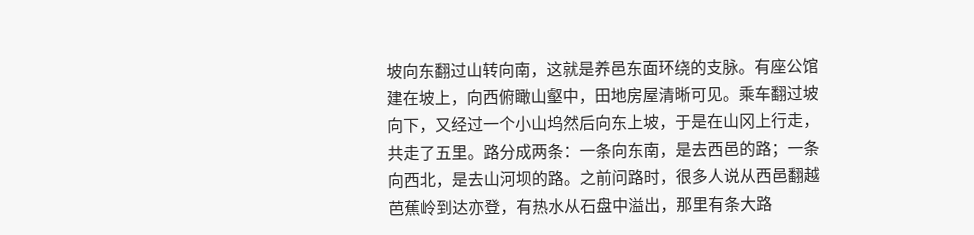坡向东翻过山转向南，这就是养邑东面环绕的支脉。有座公馆建在坡上，向西俯瞰山壑中，田地房屋清晰可见。乘车翻过坡向下，又经过一个小山坞然后向东上坡，于是在山冈上行走，共走了五里。路分成两条：一条向东南，是去西邑的路；一条向西北，是去山河坝的路。之前问路时，很多人说从西邑翻越芭蕉岭到达亦登，有热水从石盘中溢出，那里有条大路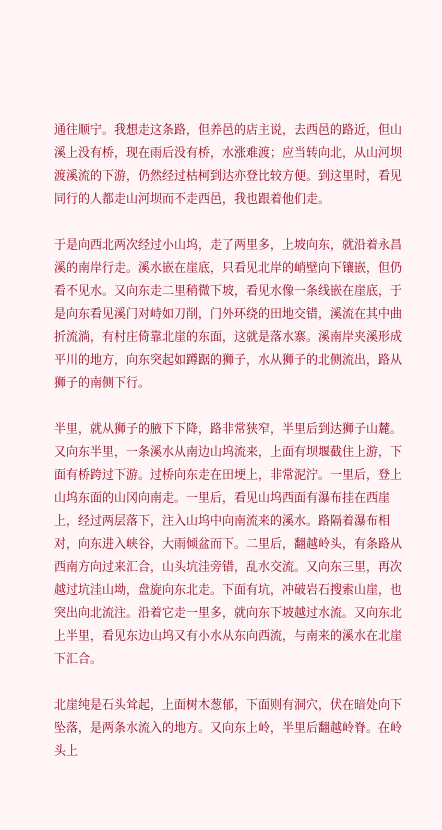通往顺宁。我想走这条路，但养邑的店主说，去西邑的路近，但山溪上没有桥，现在雨后没有桥，水涨难渡；应当转向北，从山河坝渡溪流的下游，仍然经过枯柯到达亦登比较方便。到这里时，看见同行的人都走山河坝而不走西邑，我也跟着他们走。

于是向西北两次经过小山坞，走了两里多，上坡向东，就沿着永昌溪的南岸行走。溪水嵌在崖底，只看见北岸的峭壁向下镶嵌，但仍看不见水。又向东走二里稍微下坡，看见水像一条线嵌在崖底，于是向东看见溪门对峙如刀削，门外环绕的田地交错，溪流在其中曲折流淌，有村庄倚靠北崖的东面，这就是落水寨。溪南岸夹溪形成平川的地方，向东突起如蹲踞的狮子，水从狮子的北侧流出，路从狮子的南侧下行。

半里，就从狮子的腋下下降，路非常狭窄，半里后到达狮子山麓。又向东半里，一条溪水从南边山坞流来，上面有坝堰截住上游，下面有桥跨过下游。过桥向东走在田埂上，非常泥泞。一里后，登上山坞东面的山冈向南走。一里后，看见山坞西面有瀑布挂在西崖上，经过两层落下，注入山坞中向南流来的溪水。路隔着瀑布相对，向东进入峡谷，大雨倾盆而下。二里后，翻越岭头，有条路从西南方向过来汇合，山头坑洼旁错，乱水交流。又向东三里，再次越过坑洼山坳，盘旋向东北走。下面有坑，冲破岩石搜索山崖，也突出向北流注。沿着它走一里多，就向东下坡越过水流。又向东北上半里，看见东边山坞又有小水从东向西流，与南来的溪水在北崖下汇合。

北崖纯是石头耸起，上面树木葱郁，下面则有洞穴，伏在暗处向下坠落，是两条水流入的地方。又向东上岭，半里后翻越岭脊。在岭头上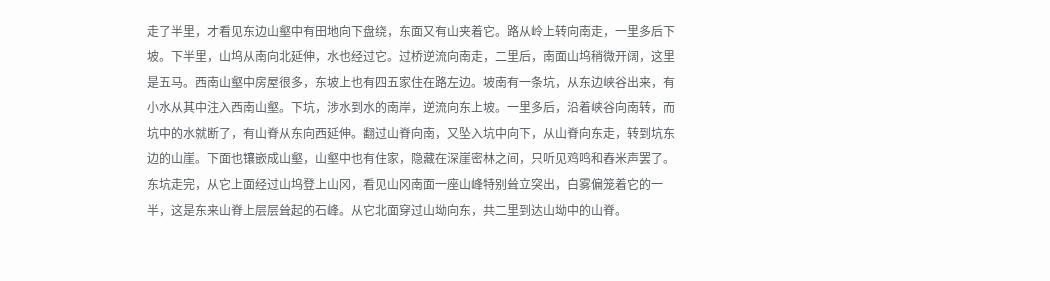走了半里，才看见东边山壑中有田地向下盘绕，东面又有山夹着它。路从岭上转向南走，一里多后下坡。下半里，山坞从南向北延伸，水也经过它。过桥逆流向南走，二里后，南面山坞稍微开阔，这里是五马。西南山壑中房屋很多，东坡上也有四五家住在路左边。坡南有一条坑，从东边峡谷出来，有小水从其中注入西南山壑。下坑，涉水到水的南岸，逆流向东上坡。一里多后，沿着峡谷向南转，而坑中的水就断了，有山脊从东向西延伸。翻过山脊向南，又坠入坑中向下，从山脊向东走，转到坑东边的山崖。下面也镶嵌成山壑，山壑中也有住家，隐藏在深崖密林之间，只听见鸡鸣和舂米声罢了。东坑走完，从它上面经过山坞登上山冈，看见山冈南面一座山峰特别耸立突出，白雾偏笼着它的一半，这是东来山脊上层层耸起的石峰。从它北面穿过山坳向东，共二里到达山坳中的山脊。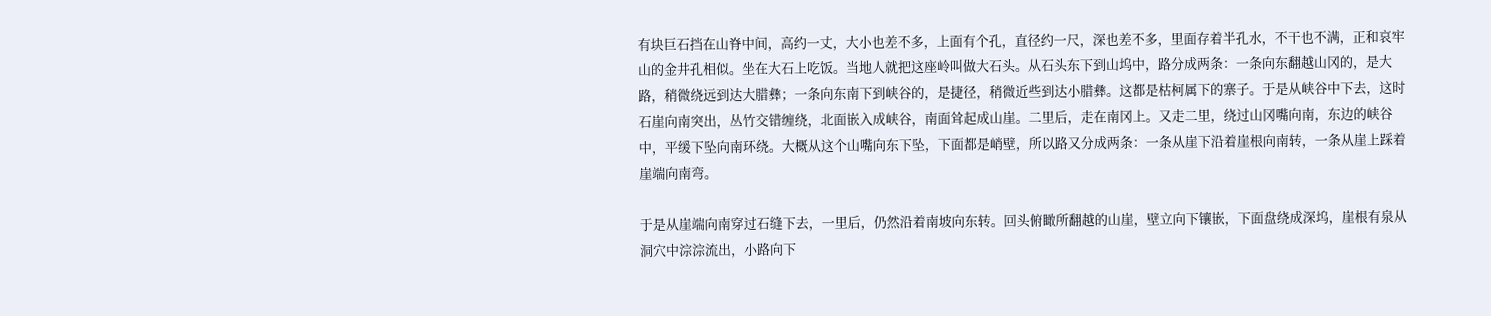有块巨石挡在山脊中间，高约一丈，大小也差不多，上面有个孔，直径约一尺，深也差不多，里面存着半孔水，不干也不满，正和哀牢山的金井孔相似。坐在大石上吃饭。当地人就把这座岭叫做大石头。从石头东下到山坞中，路分成两条：一条向东翻越山冈的，是大路，稍微绕远到达大腊彝；一条向东南下到峡谷的，是捷径，稍微近些到达小腊彝。这都是枯柯属下的寨子。于是从峡谷中下去，这时石崖向南突出，丛竹交错缠绕，北面嵌入成峡谷，南面耸起成山崖。二里后，走在南冈上。又走二里，绕过山冈嘴向南，东边的峡谷中，平缓下坠向南环绕。大概从这个山嘴向东下坠，下面都是峭壁，所以路又分成两条：一条从崖下沿着崖根向南转，一条从崖上踩着崖端向南弯。

于是从崖端向南穿过石缝下去，一里后，仍然沿着南坡向东转。回头俯瞰所翻越的山崖，壁立向下镶嵌，下面盘绕成深坞，崖根有泉从洞穴中淙淙流出，小路向下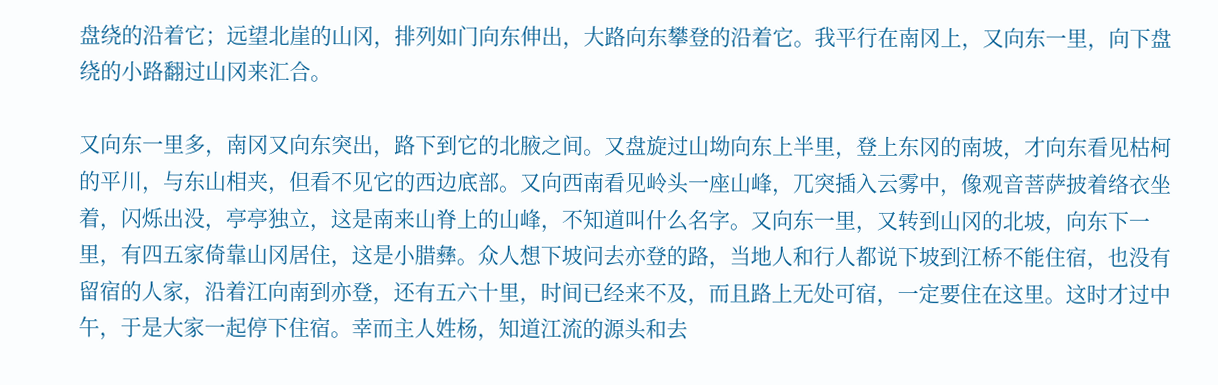盘绕的沿着它；远望北崖的山冈，排列如门向东伸出，大路向东攀登的沿着它。我平行在南冈上，又向东一里，向下盘绕的小路翻过山冈来汇合。

又向东一里多，南冈又向东突出，路下到它的北腋之间。又盘旋过山坳向东上半里，登上东冈的南坡，才向东看见枯柯的平川，与东山相夹，但看不见它的西边底部。又向西南看见岭头一座山峰，兀突插入云雾中，像观音菩萨披着络衣坐着，闪烁出没，亭亭独立，这是南来山脊上的山峰，不知道叫什么名字。又向东一里，又转到山冈的北坡，向东下一里，有四五家倚靠山冈居住，这是小腊彝。众人想下坡问去亦登的路，当地人和行人都说下坡到江桥不能住宿，也没有留宿的人家，沿着江向南到亦登，还有五六十里，时间已经来不及，而且路上无处可宿，一定要住在这里。这时才过中午，于是大家一起停下住宿。幸而主人姓杨，知道江流的源头和去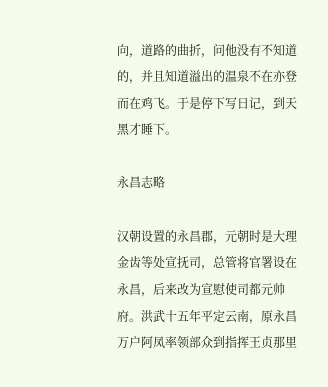向，道路的曲折，问他没有不知道的，并且知道溢出的温泉不在亦登而在鸡飞。于是停下写日记，到天黑才睡下。

永昌志略

汉朝设置的永昌郡，元朝时是大理金齿等处宣抚司，总管将官署设在永昌，后来改为宣慰使司都元帅府。洪武十五年平定云南，原永昌万户阿凤率领部众到指挥王贞那里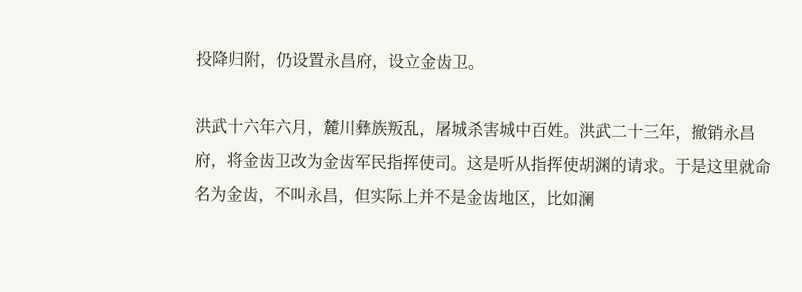投降归附，仍设置永昌府，设立金齿卫。

洪武十六年六月，麓川彝族叛乱，屠城杀害城中百姓。洪武二十三年，撤销永昌府，将金齿卫改为金齿军民指挥使司。这是听从指挥使胡渊的请求。于是这里就命名为金齿，不叫永昌，但实际上并不是金齿地区，比如澜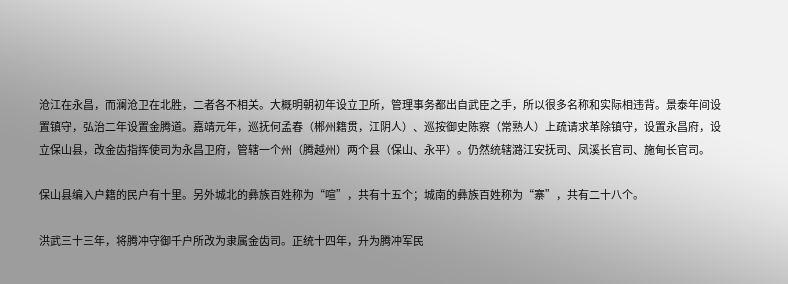沧江在永昌，而澜沧卫在北胜，二者各不相关。大概明朝初年设立卫所，管理事务都出自武臣之手，所以很多名称和实际相违背。景泰年间设置镇守，弘治二年设置金腾道。嘉靖元年，巡抚何孟春（郴州籍贯，江阴人）、巡按御史陈察（常熟人）上疏请求革除镇守，设置永昌府，设立保山县，改金齿指挥使司为永昌卫府，管辖一个州（腾越州）两个县（保山、永平）。仍然统辖潞江安抚司、凤溪长官司、施甸长官司。

保山县编入户籍的民户有十里。另外城北的彝族百姓称为“喧”，共有十五个；城南的彝族百姓称为“寨”，共有二十八个。

洪武三十三年，将腾冲守御千户所改为隶属金齿司。正统十四年，升为腾冲军民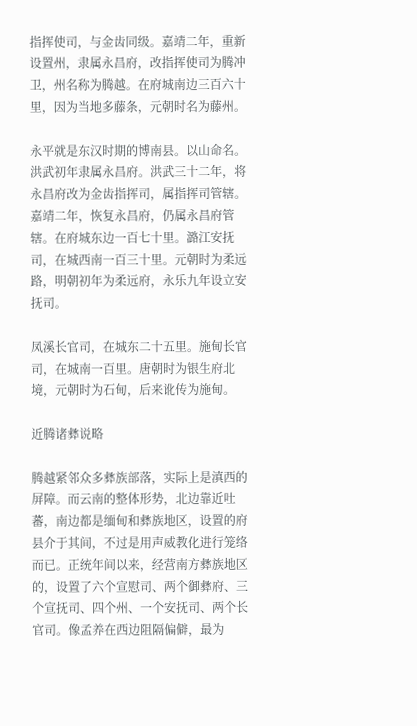指挥使司，与金齿同级。嘉靖二年，重新设置州，隶属永昌府，改指挥使司为腾冲卫，州名称为腾越。在府城南边三百六十里，因为当地多藤条，元朝时名为藤州。

永平就是东汉时期的博南县。以山命名。洪武初年隶属永昌府。洪武三十二年，将永昌府改为金齿指挥司，属指挥司管辖。嘉靖二年，恢复永昌府，仍属永昌府管辖。在府城东边一百七十里。潞江安抚司，在城西南一百三十里。元朝时为柔远路，明朝初年为柔远府，永乐九年设立安抚司。

凤溪长官司，在城东二十五里。施甸长官司，在城南一百里。唐朝时为银生府北境，元朝时为石甸，后来讹传为施甸。

近腾诸彝说略

腾越紧邻众多彝族部落，实际上是滇西的屏障。而云南的整体形势，北边靠近吐蕃，南边都是缅甸和彝族地区，设置的府县介于其间，不过是用声威教化进行笼络而已。正统年间以来，经营南方彝族地区的，设置了六个宣慰司、两个御彝府、三个宣抚司、四个州、一个安抚司、两个长官司。像孟养在西边阻隔偏僻，最为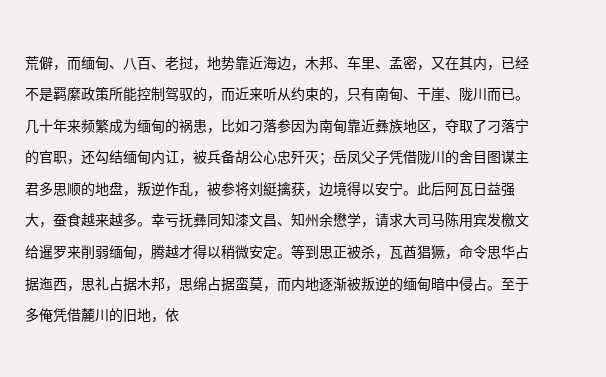荒僻，而缅甸、八百、老挝，地势靠近海边，木邦、车里、孟密，又在其内，已经不是羁縻政策所能控制驾驭的，而近来听从约束的，只有南甸、干崖、陇川而已。几十年来频繁成为缅甸的祸患，比如刁落参因为南甸靠近彝族地区，夺取了刁落宁的官职，还勾结缅甸内讧，被兵备胡公心忠歼灭；岳凤父子凭借陇川的舍目图谋主君多思顺的地盘，叛逆作乱，被参将刘綎擒获，边境得以安宁。此后阿瓦日益强大，蚕食越来越多。幸亏抚彝同知漆文昌、知州余懋学，请求大司马陈用宾发檄文给暹罗来削弱缅甸，腾越才得以稍微安定。等到思正被杀，瓦酋猖獗，命令思华占据迤西，思礼占据木邦，思绵占据蛮莫，而内地逐渐被叛逆的缅甸暗中侵占。至于多俺凭借麓川的旧地，依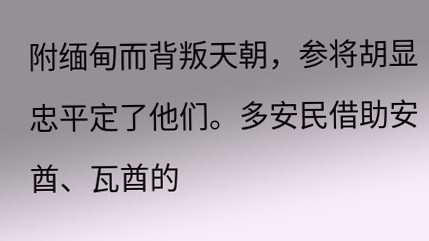附缅甸而背叛天朝，参将胡显忠平定了他们。多安民借助安酋、瓦酋的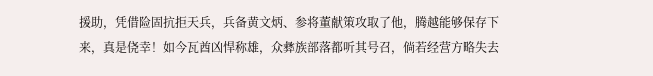援助，凭借险固抗拒天兵，兵备黄文炳、参将董献策攻取了他，腾越能够保存下来，真是侥幸！如今瓦酋凶悍称雄，众彝族部落都听其号召，倘若经营方略失去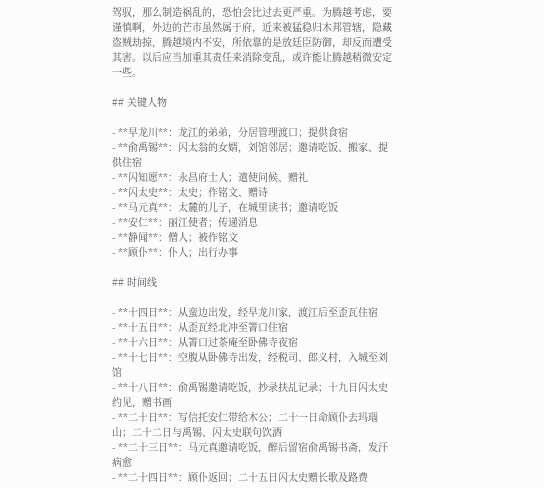驾驭，那么制造祸乱的，恐怕会比过去更严重。为腾越考虑，要谨慎啊，外边的芒市虽然属于府，近来被猛稳归木邦管辖，隐藏盗贼劫掠，腾越境内不安，所依靠的是放廷臣防御，却反而遭受其害。以后应当加重其责任来消除变乱，或许能让腾越稍微安定一些。

## 关键人物

- **早龙川**：龙江的弟弟，分居管理渡口；提供食宿
- **俞禹锡**：闪太翁的女婿，刘馆邻居；邀请吃饭、搬家、提供住宿
- **闪知愿**：永昌府士人；遣使问候、赠礼
- **闪太史**：太史；作铭文、赠诗
- **马元真**：太麓的儿子，在城里读书；邀请吃饭
- **安仁**：丽江使者；传递消息
- **静闻**：僧人；被作铭文
- **顾仆**：仆人；出行办事

## 时间线

- **十四日**：从蛮边出发，经早龙川家，渡江后至歪瓦住宿
- **十五日**：从歪瓦经北冲至箐口住宿
- **十六日**：从箐口过茶庵至卧佛寺夜宿
- **十七日**：空腹从卧佛寺出发，经税司、郎义村，入城至刘馆
- **十八日**：俞禹锡邀请吃饭，抄录扶乩记录；十九日闪太史约见，赠书画
- **二十日**：写信托安仁带给木公；二十一日命顾仆去玛瑙山；二十二日与禹锡、闪太史联句饮酒
- **二十三日**：马元真邀请吃饭，醉后留宿俞禹锡书斋，发汗病愈
- **二十四日**：顾仆返回；二十五日闪太史赠长歌及路费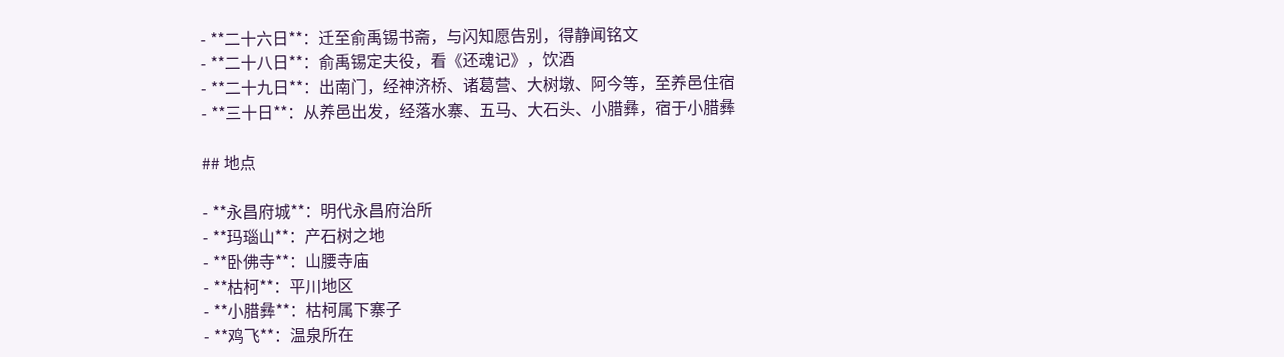- **二十六日**：迁至俞禹锡书斋，与闪知愿告别，得静闻铭文
- **二十八日**：俞禹锡定夫役，看《还魂记》，饮酒
- **二十九日**：出南门，经神济桥、诸葛营、大树墩、阿今等，至养邑住宿
- **三十日**：从养邑出发，经落水寨、五马、大石头、小腊彝，宿于小腊彝

## 地点

- **永昌府城**：明代永昌府治所
- **玛瑙山**：产石树之地
- **卧佛寺**：山腰寺庙
- **枯柯**：平川地区
- **小腊彝**：枯柯属下寨子
- **鸡飞**：温泉所在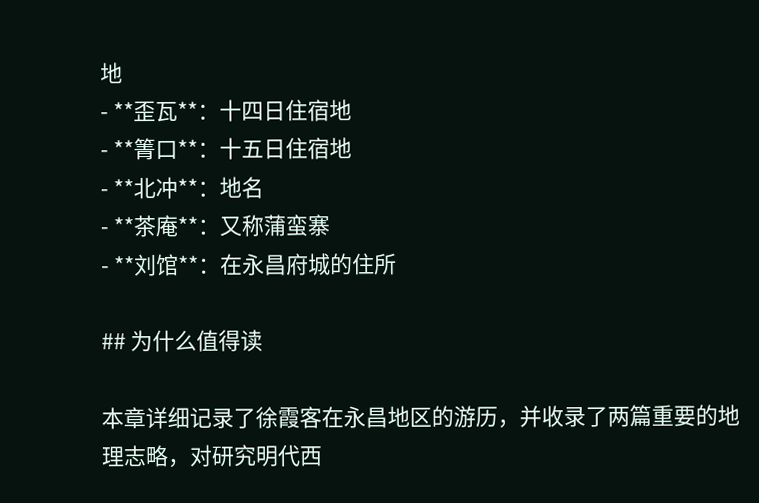地
- **歪瓦**：十四日住宿地
- **箐口**：十五日住宿地
- **北冲**：地名
- **茶庵**：又称蒲蛮寨
- **刘馆**：在永昌府城的住所

## 为什么值得读

本章详细记录了徐霞客在永昌地区的游历，并收录了两篇重要的地理志略，对研究明代西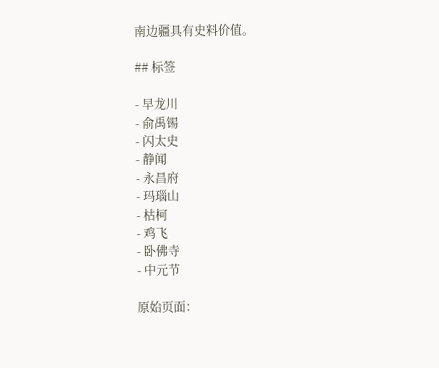南边疆具有史料价值。

## 标签

- 早龙川
- 俞禹锡
- 闪太史
- 静闻
- 永昌府
- 玛瑙山
- 枯柯
- 鸡飞
- 卧佛寺
- 中元节

原始页面：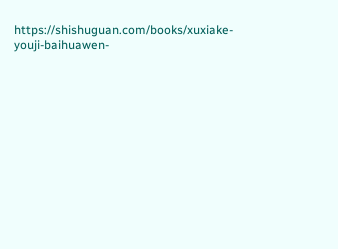https://shishuguan.com/books/xuxiake-youji-baihuawen-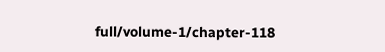full/volume-1/chapter-118